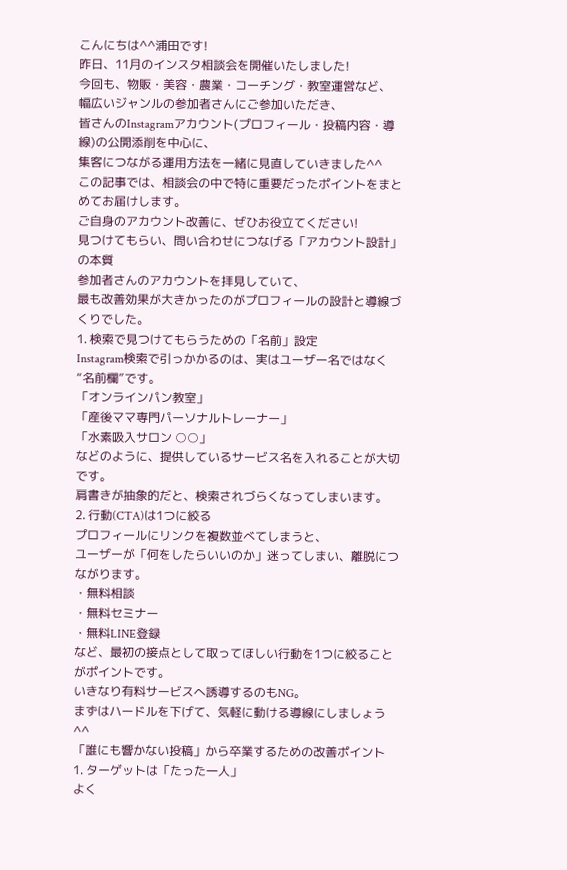こんにちは^^浦田です!
昨日、11月のインスタ相談会を開催いたしました!
今回も、物販・美容・農業・コーチング・教室運営など、
幅広いジャンルの参加者さんにご参加いただき、
皆さんのInstagramアカウント(プロフィール・投稿内容・導線)の公開添削を中心に、
集客につながる運用方法を一緒に見直していきました^^
この記事では、相談会の中で特に重要だったポイントをまとめてお届けします。
ご自身のアカウント改善に、ぜひお役立てください!
見つけてもらい、問い合わせにつなげる「アカウント設計」の本質
参加者さんのアカウントを拝見していて、
最も改善効果が大きかったのがプロフィールの設計と導線づくりでした。
1. 検索で見つけてもらうための「名前」設定
Instagram検索で引っかかるのは、実はユーザー名ではなく“名前欄”です。
「オンラインパン教室」
「産後ママ専門パーソナルトレーナー」
「水素吸入サロン ○○」
などのように、提供しているサービス名を入れることが大切です。
肩書きが抽象的だと、検索されづらくなってしまいます。
2. 行動(CTA)は1つに絞る
プロフィールにリンクを複数並べてしまうと、
ユーザーが「何をしたらいいのか」迷ってしまい、離脱につながります。
・無料相談
・無料セミナー
・無料LINE登録
など、最初の接点として取ってほしい行動を1つに絞ることがポイントです。
いきなり有料サービスへ誘導するのもNG。
まずはハードルを下げて、気軽に動ける導線にしましょう^^
「誰にも響かない投稿」から卒業するための改善ポイント
1. ターゲットは「たった一人」
よく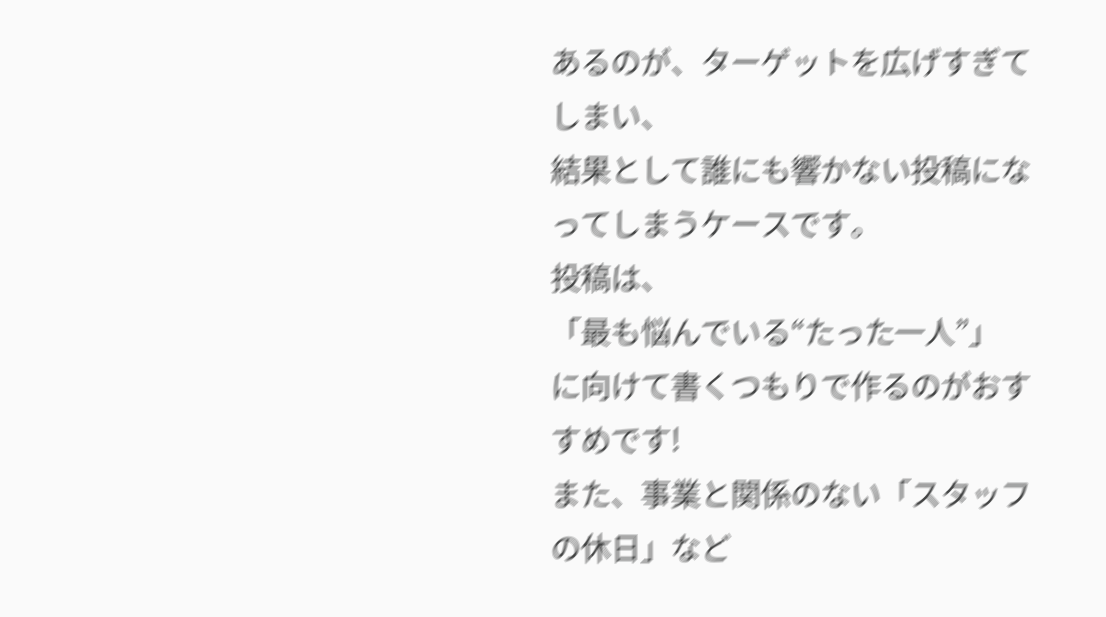あるのが、ターゲットを広げすぎてしまい、
結果として誰にも響かない投稿になってしまうケースです。
投稿は、
「最も悩んでいる“たった一人”」
に向けて書くつもりで作るのがおすすめです!
また、事業と関係のない「スタッフの休日」など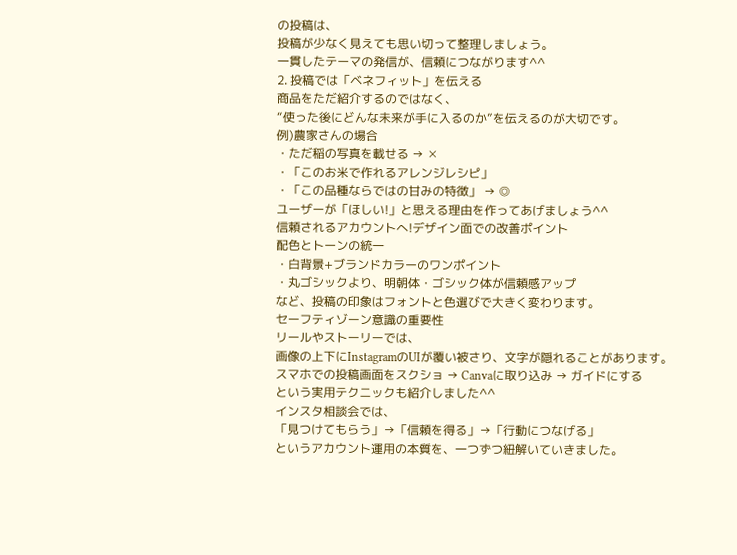の投稿は、
投稿が少なく見えても思い切って整理しましょう。
一貫したテーマの発信が、信頼につながります^^
2. 投稿では「ベネフィット」を伝える
商品をただ紹介するのではなく、
“使った後にどんな未来が手に入るのか”を伝えるのが大切です。
例)農家さんの場合
・ただ稲の写真を載せる → ✕
・「このお米で作れるアレンジレシピ」
・「この品種ならではの甘みの特徴」 → ◎
ユーザーが「ほしい!」と思える理由を作ってあげましょう^^
信頼されるアカウントへ!デザイン面での改善ポイント
配色とトーンの統一
・白背景+ブランドカラーのワンポイント
・丸ゴシックより、明朝体・ゴシック体が信頼感アップ
など、投稿の印象はフォントと色選びで大きく変わります。
セーフティゾーン意識の重要性
リールやストーリーでは、
画像の上下にInstagramのUIが覆い被さり、文字が隠れることがあります。
スマホでの投稿画面をスクショ → Canvaに取り込み → ガイドにする
という実用テクニックも紹介しました^^
インスタ相談会では、
「見つけてもらう」→「信頼を得る」→「行動につなげる」
というアカウント運用の本質を、一つずつ紐解いていきました。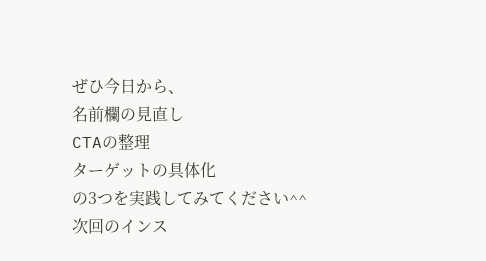ぜひ今日から、
名前欄の見直し
CTAの整理
ターゲットの具体化
の3つを実践してみてください^^
次回のインス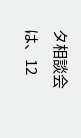タ相談会は、12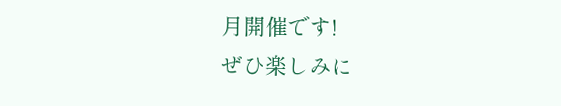月開催です!
ぜひ楽しみに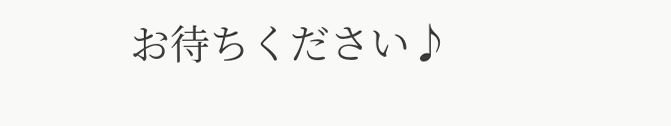お待ちください♪